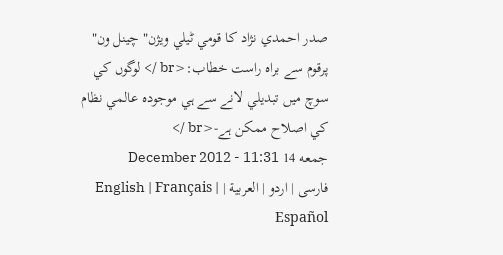صدر احمدي نژاد کا قومي ٹيلي ويژن" چينل ون" پرقوم سے براہ راست خطاب:<br /> لوگوں کي سوچ ميں تبديلي لانے سے ہي موجودہ عالمي نظام کي اصلاح ممکن ہے-<br />
جمعه 14 December 2012 - 11:31
فارسی | اردو | العربية | English | Français | Español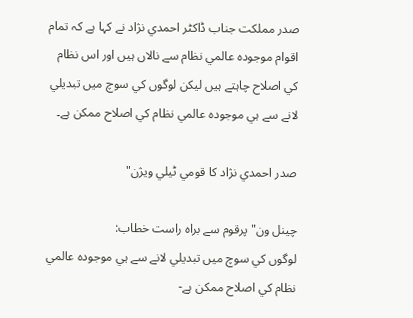صدر مملکت جناب ڈاکٹر احمدي نژاد نے کہا ہے کہ تمام اقوام موجودہ عالمي نظام سے نالاں ہيں اور اس نظام کي اصلاح چاہتے ہيں ليکن لوگوں کي سوچ ميں تبديلي لانے سے ہي موجودہ عالمي نظام کي اصلاح ممکن ہے۔

صدر احمدي نژاد کا قومي ٹيلي ويژن"

چينل ون" پرقوم سے براہ راست خطاب:
لوگوں کي سوچ ميں تبديلي لانے سے ہي موجودہ عالمي نظام کي اصلاح ممکن ہے-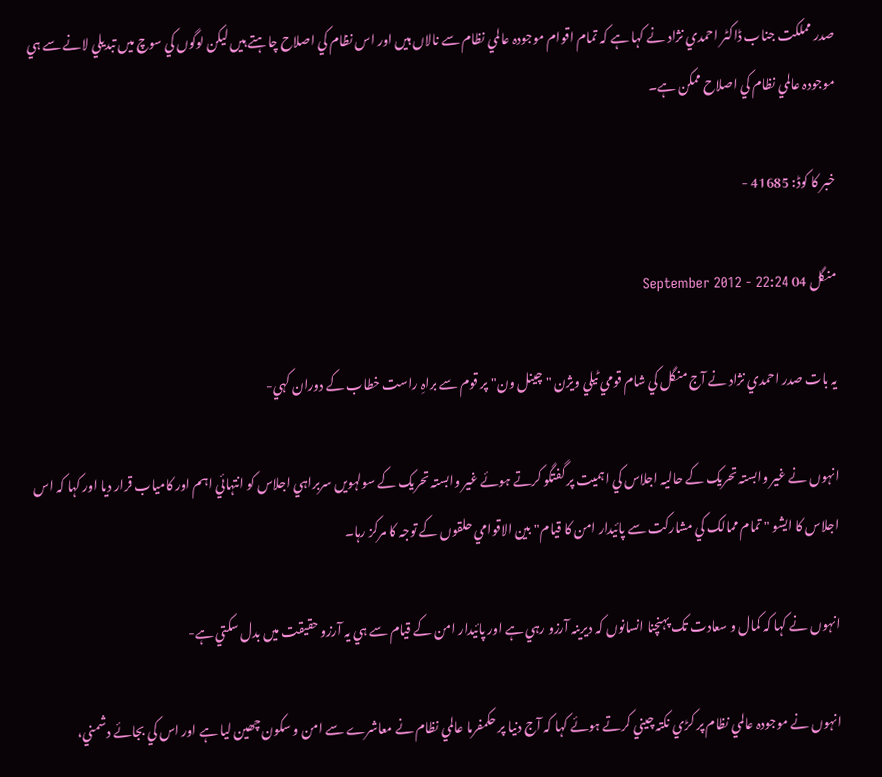صدر مملکت جناب ڈاکٹر احمدي نژاد نے کہا ہے کہ تمام اقوام موجودہ عالمي نظام سے نالاں ہيں اور اس نظام کي اصلاح چاہتے ہيں ليکن لوگوں کي سوچ ميں تبديلي لانے سے ہي موجودہ عالمي نظام کي اصلاح ممکن ہے۔

خبر کا کوڈ: 41685 -

منگل 04 September 2012 - 22:24

يہ بات صدر احمدي نژاد نے آج منگل کي شام قومي ٹيلي ويژن "چينل ون" پر قوم سے براہِ راست خطاب کے دوران کہي-

انہوں نے غير وابستہ تحريک کے حاليہ اجلاس کي اہميت پر گفتگو کرتے ہوئے غير وابستہ تحريک کے سولہويں سربراہي اجلاس کو انتہائي اہم اور کامياب قرار ديا اور کہا کہ اس اجلاس کا ايشو " تمام ممالک کي مشارکت سے پائيدار امن کا قيام" بين الاقوامي حلقوں کے توجہ کا مرکز رہا۔

انہوں نے کہا کہ کمال و سعادت تک پہنچنا انسانوں کہ ديرينہ آرزو رہي ہے اور پائيدار امن کے قيام سے ہي يہ آرزو حقيقت ميں بدل سکتي ہے-

انہوں نے موجودہ عالمي نظام پر کڑي نکتہ چيني کرتے ہوئے کہا کہ آج دنيا پر حکمفرما عالمي نظام نے معاشرے سے امن و سکون چھين ليا ہے اور اس کي بجائے دشمني،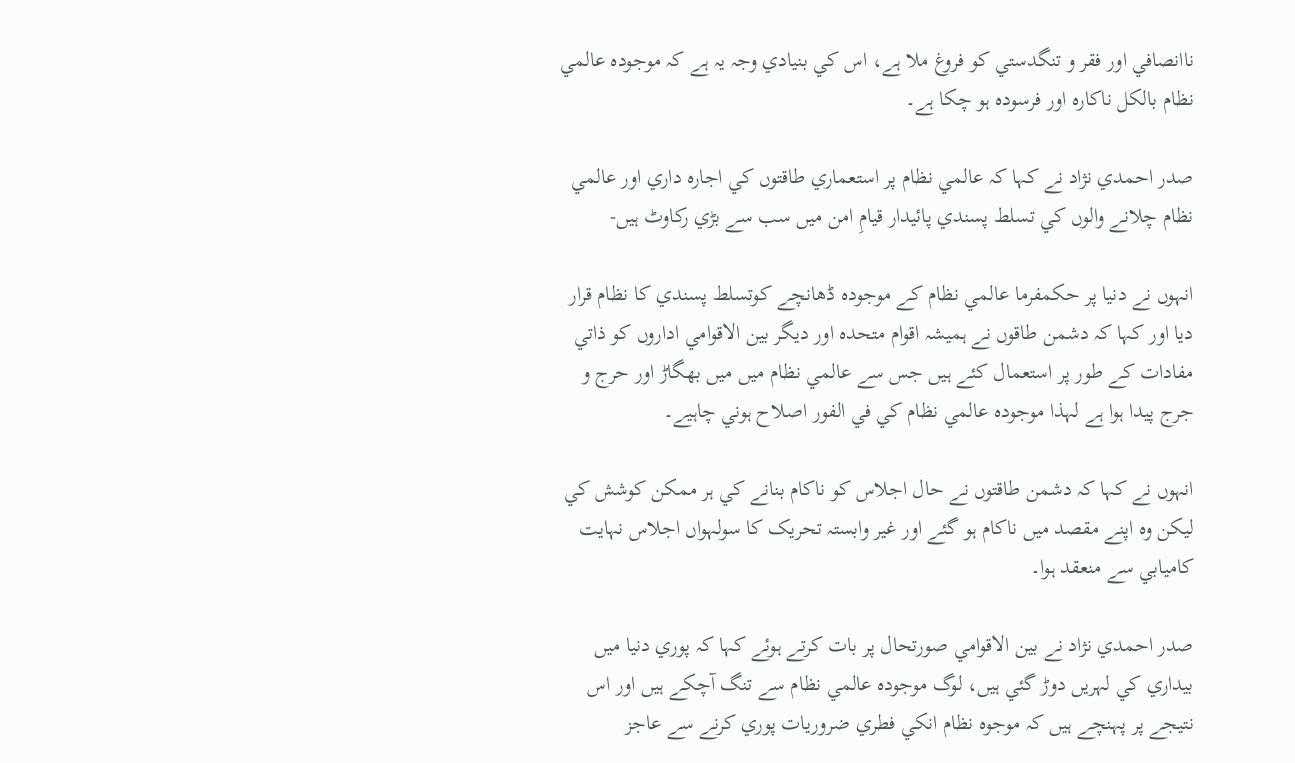ناانصافي اور فقر و تنگدستي کو فروغ ملا ہے، اس کي بنيادي وجہ يہ ہے کہ موجودہ عالمي نظام بالکل ناکارہ اور فرسودہ ہو چکا ہے۔

صدر احمدي نژاد نے کہا کہ عالمي نظام پر استعماري طاقتوں کي اجارہ داري اور عالمي نظام چلانے والوں کي تسلط پسندي پائيدار قيامِ امن ميں سب سے بڑي رکاوٹ ہيں-

انہوں نے دنيا پر حکمفرما عالمي نظام کے موجودہ ڈھانچے کوتسلط پسندي کا نظام قرار ديا اور کہا کہ دشمن طاقوں نے ہميشہ اقوام متحدہ اور ديگر بين الاقوامي اداروں کو ذاتي مفادات کے طور پر استعمال کئے ہيں جس سے عالمي نظام ميں ميں بھگاڑ اور حرج و جرج پيدا ہوا ہے لہذا موجودہ عالمي نظام کي في الفور اصلاح ہوني چاہيے۔

انہوں نے کہا کہ دشمن طاقتوں نے حال اجلاس کو ناکام بنانے کي ہر ممکن کوشش کي ليکن وہ اپنے مقصد ميں ناکام ہو گئے اور غير وابستہ تحريک کا سولہواں اجلاس نہايت کاميابي سے منعقد ہوا۔

صدر احمدي نژاد نے بين الاقوامي صورتحال پر بات کرتے ہوئے کہا کہ پوري دنيا ميں بيداري کي لہريں دوڑ گئي ہيں، لوگ موجودہ عالمي نظام سے تنگ آچکے ہيں اور اس نتيجے پر پہنچے ہيں کہ موجوہ نظام انکي فطري ضروريات پوري کرنے سے عاجز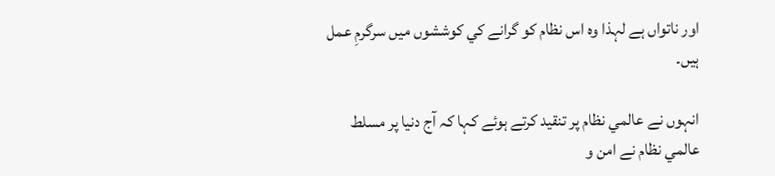اور ناتواں ہے لہذا وہ اس نظام کو گرانے کي کوششوں ميں سرگرمِ عمل ہيں۔

انہوں نے عالمي نظام پر تنقيد کرتے ہوئے کہا کہ آج دنيا پر مسلط عالمي نظام نے امن و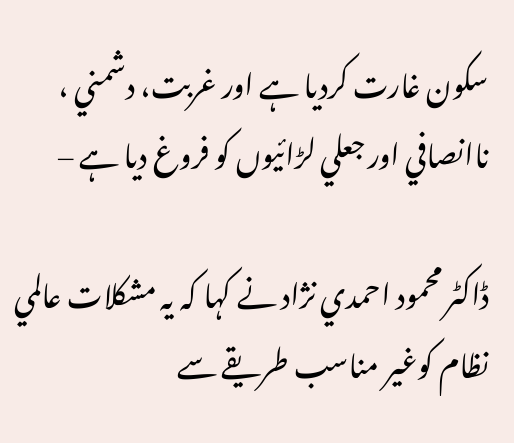سکون غارت کرديا ہے اور غربت، دشمني ، ناانصافي اور جعلي لڑائيوں کو فروغ ديا ہے –

ڈاکٹر محمود احمدي نژاد نے کہا کہ يہ مشکلات عالمي نظام کوغير مناسب طريقے سے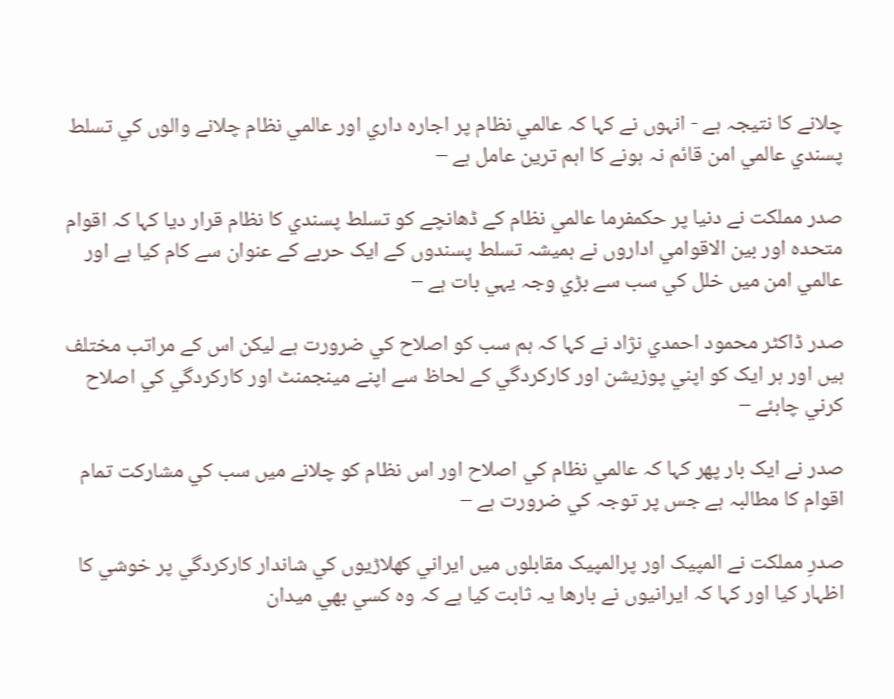چلانے کا نتيجہ ہے - انہوں نے کہا کہ عالمي نظام پر اجارہ داري اور عالمي نظام چلانے والوں کي تسلط پسندي عالمي امن قائم نہ ہونے کا اہم ترين عامل ہے –

صدر مملکت نے دنيا پر حکمفرما عالمي نظام کے ڈھانچے کو تسلط پسندي کا نظام قرار ديا کہا کہ اقوام متحدہ اور بين الاقوامي اداروں نے ہميشہ تسلط پسندوں کے ايک حربے کے عنوان سے کام کيا ہے اور عالمي امن ميں خلل کي سب سے بڑي وجہ يہي بات ہے –

صدر ڈاکٹر محمود احمدي نژاد نے کہا کہ ہم سب کو اصلاح کي ضرورت ہے ليکن اس کے مراتب مختلف ہيں اور ہر ايک کو اپني پوزيشن اور کارکردگي کے لحاظ سے اپنے مينجمنٹ اور کارکردگي کي اصلاح کرني چاہئے –

صدر نے ايک بار پھر کہا کہ عالمي نظام کي اصلاح اور اس نظام کو چلانے ميں سب کي مشارکت تمام اقوام کا مطالبہ ہے جس پر توجہ کي ضرورت ہے –

صدرِ مملکت نے المپيک اور پرالمپيک مقابلوں ميں ايراني کھلاڑيوں کي شاندار کارکردگي پر خوشي کا اظہار کيا اور کہا کہ ايرانيوں نے بارھا يہ ثابت کيا ہے کہ وہ کسي بھي ميدان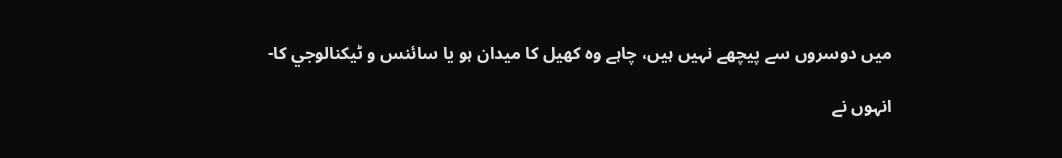ميں دوسروں سے پيچھے نہيں ہيں، چاہے وہ کھيل کا ميدان ہو يا سائنس و ٹيکنالوجي کا-

انہوں نے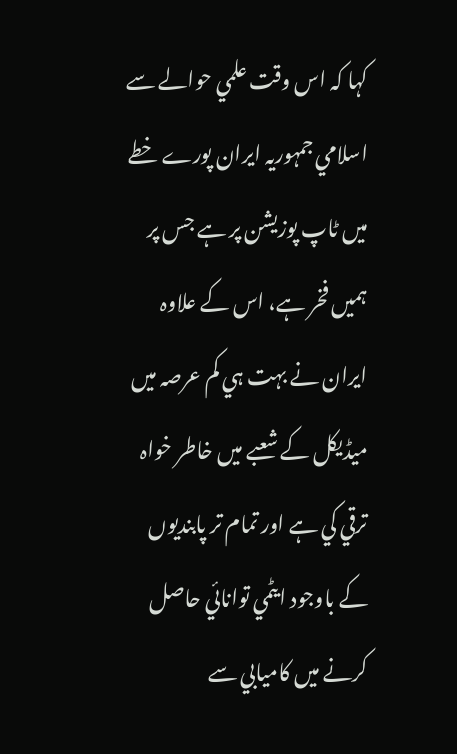کہا کہ اس وقت علمي حوالے سے اسلامي جمہوريہ ايران پورے خطے ميں ٹاپ پوزيشن پر ہے جس پر ہميں فخر ہے، اس کے علاوہ ايران نے بہت ہي کم عرصہ ميں ميڈيکل کے شعبے ميں خاطر خواہ ترقي کي ہے اور تمام تر پابنديوں کے باوجود ايٹمي توانائي حاصل کرنے ميں کاميابي سے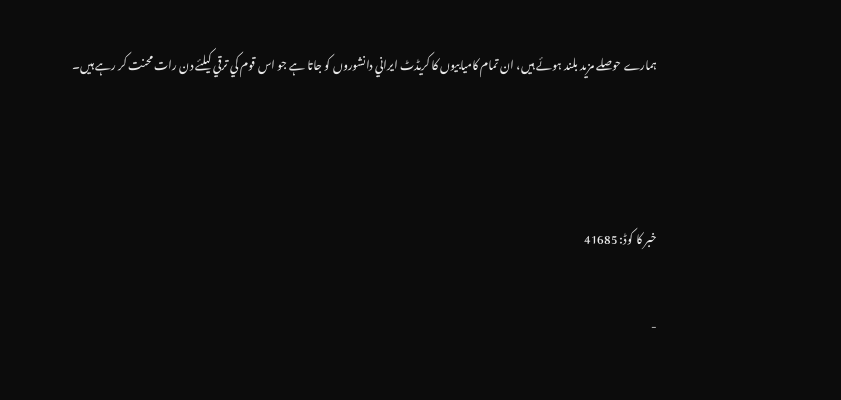ہمارے حوصلے مزيد بلند ہوئے ہيں، ان تمام کاميابيوں کا کريڈٹ ايراني دانشوروں کو جاتا ہے جو اس قوم کي ترقي کيلئے دن رات محنت کر رہے ہيں۔



خبر کا کوڈ: 41685

-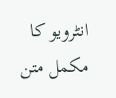انٹرویو کا مکمل متن